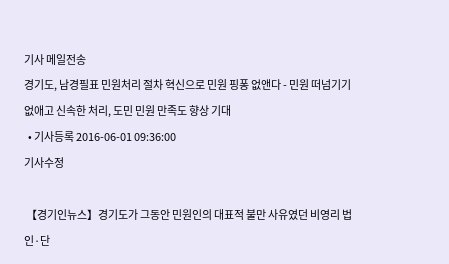기사 메일전송
경기도, 남경필표 민원처리 절차 혁신으로 민원 핑퐁 없앤다 - 민원 떠넘기기 없애고 신속한 처리, 도민 민원 만족도 향상 기대
  • 기사등록 2016-06-01 09:36:00
기사수정

 【경기인뉴스】경기도가 그동안 민원인의 대표적 불만 사유였던 비영리 법인·단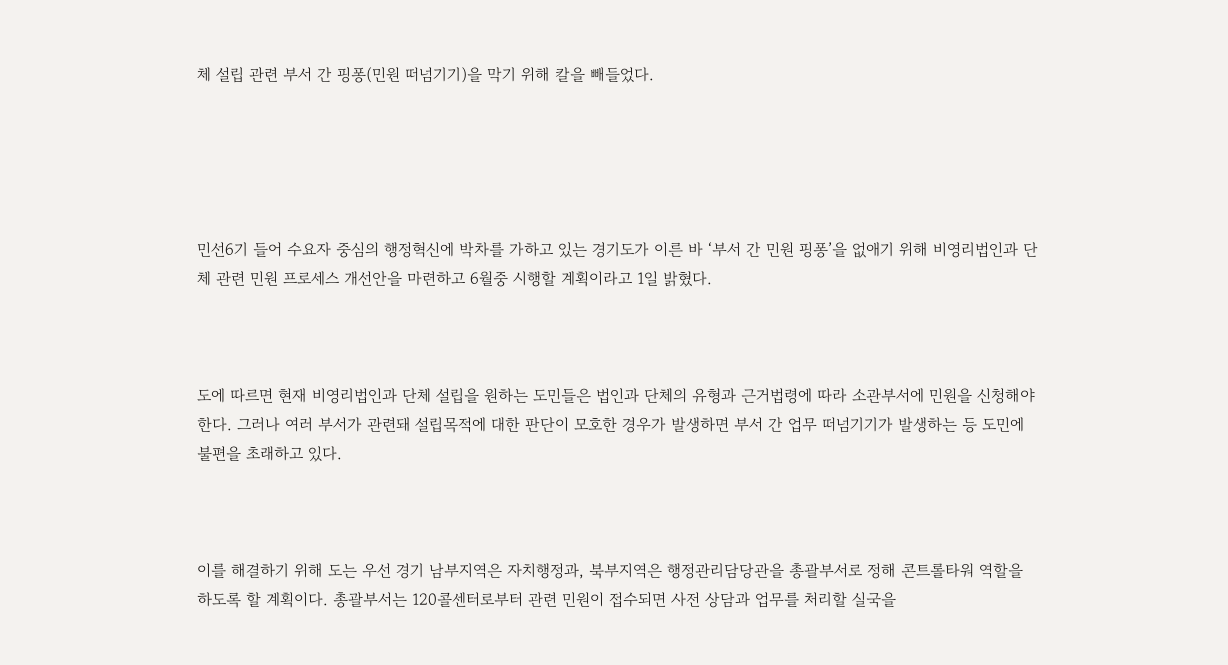체 설립 관련 부서 간 핑퐁(민원 떠넘기기)을 막기 위해 칼을 빼들었다.





민선6기 들어 수요자 중심의 행정혁신에 박차를 가하고 있는 경기도가 이른 바 ‘부서 간 민원 핑퐁’을 없애기 위해 비영리법인과 단체 관련 민원 프로세스 개선안을 마련하고 6월중 시행할 계획이라고 1일 밝혔다.



도에 따르면 현재 비영리법인과 단체 설립을 원하는 도민들은 법인과 단체의 유형과 근거법령에 따라 소관부서에 민원을 신청해야 한다. 그러나 여러 부서가 관련돼 설립목적에 대한 판단이 모호한 경우가 발생하면 부서 간 업무 떠넘기기가 발생하는 등 도민에 불편을 초래하고 있다.



이를 해결하기 위해 도는 우선 경기 남부지역은 자치행정과, 북부지역은 행정관리담당관을 총괄부서로 정해 콘트롤타워 역할을 하도록 할 계획이다. 총괄부서는 120콜센터로부터 관련 민원이 접수되면 사전 상담과 업무를 처리할 실국을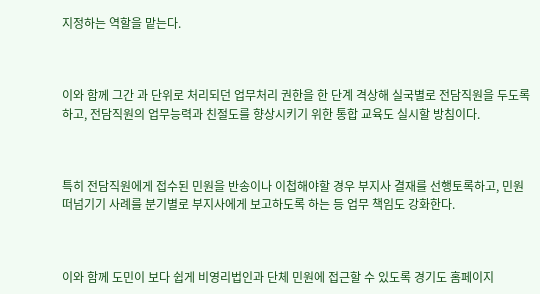지정하는 역할을 맡는다.



이와 함께 그간 과 단위로 처리되던 업무처리 권한을 한 단계 격상해 실국별로 전담직원을 두도록 하고, 전담직원의 업무능력과 친절도를 향상시키기 위한 통합 교육도 실시할 방침이다.



특히 전담직원에게 접수된 민원을 반송이나 이첩해야할 경우 부지사 결재를 선행토록하고, 민원 떠넘기기 사례를 분기별로 부지사에게 보고하도록 하는 등 업무 책임도 강화한다.



이와 함께 도민이 보다 쉽게 비영리법인과 단체 민원에 접근할 수 있도록 경기도 홈페이지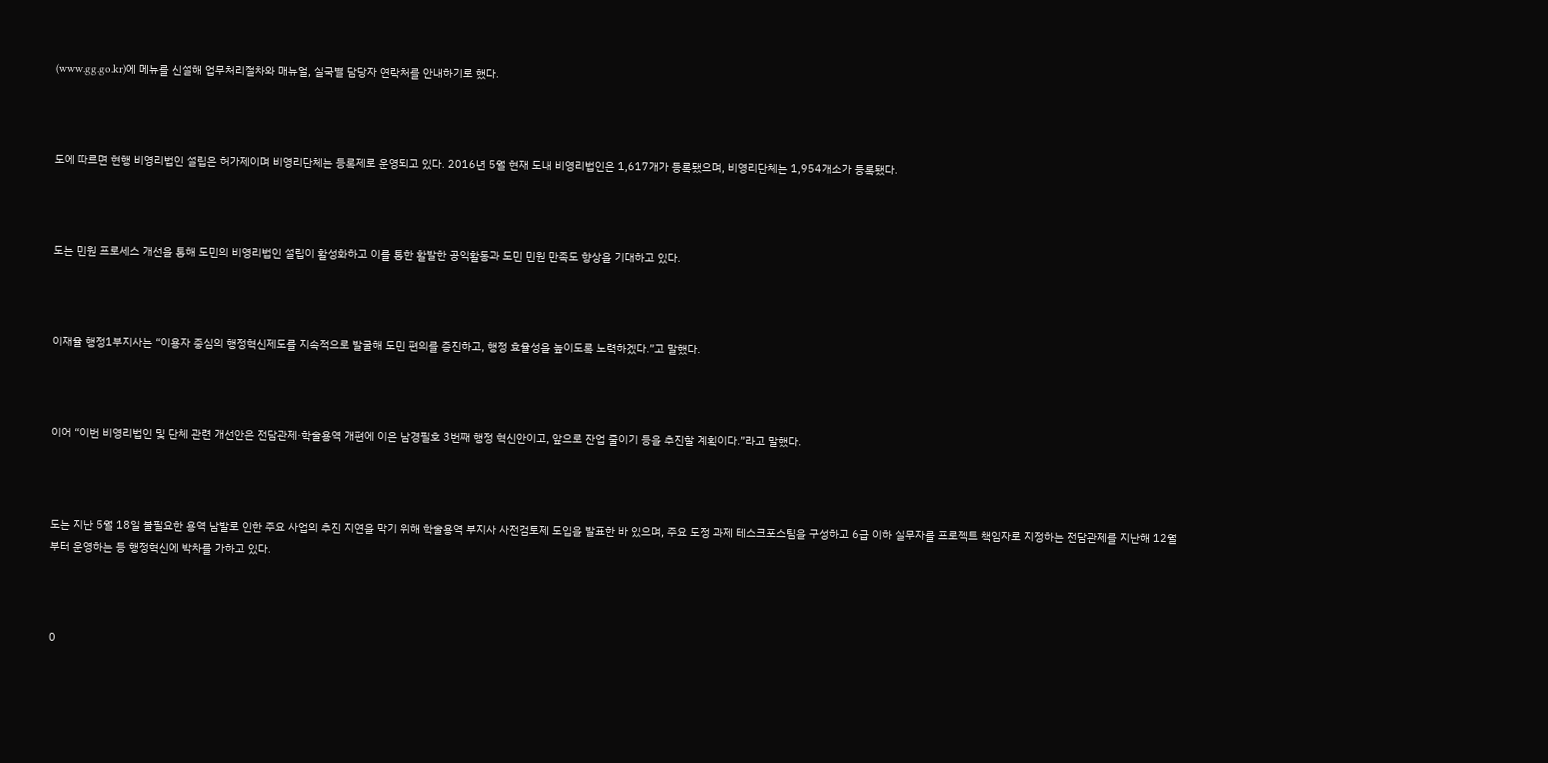(www.gg.go.kr)에 메뉴를 신설해 업무처리절차와 매뉴얼, 실국별 담당자 연락처를 안내하기로 했다.



도에 따르면 현행 비영리법인 설립은 허가제이며 비영리단체는 등록제로 운영되고 있다. 2016년 5월 현재 도내 비영리법인은 1,617개가 등록됐으며, 비영리단체는 1,954개소가 등록됐다.



도는 민원 프로세스 개선을 통해 도민의 비영리법인 설립이 활성화하고 이를 통한 활발한 공익활동과 도민 민원 만족도 향상을 기대하고 있다.



이재율 행정1부지사는 “이용자 중심의 행정혁신제도를 지속적으로 발굴해 도민 편의를 증진하고, 행정 효율성을 높이도록 노력하겠다.”고 말했다.



이어 “이번 비영리법인 및 단체 관련 개선안은 전담관제·학술용역 개편에 이은 남경필호 3번째 행정 혁신안이고, 앞으로 잔업 줄이기 등을 추진할 계획이다.”라고 말했다.



도는 지난 5월 18일 불필요한 용역 남발로 인한 주요 사업의 추진 지연을 막기 위해 학술용역 부지사 사전검토제 도입을 발표한 바 있으며, 주요 도정 과제 테스크포스팀을 구성하고 6급 이하 실무자를 프로젝트 책임자로 지정하는 전담관제를 지난해 12월부터 운영하는 등 행정혁신에 박차를 가하고 있다.



0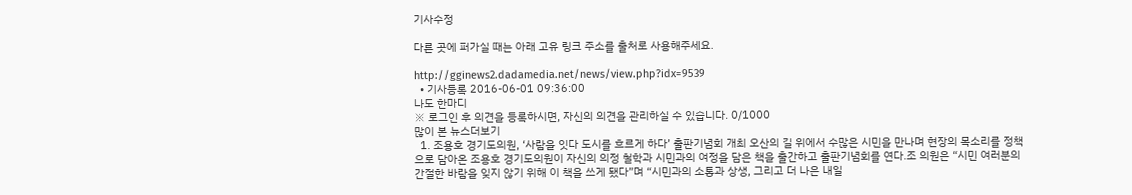기사수정

다른 곳에 퍼가실 때는 아래 고유 링크 주소를 출처로 사용해주세요.

http://gginews2.dadamedia.net/news/view.php?idx=9539
  • 기사등록 2016-06-01 09:36:00
나도 한마디
※ 로그인 후 의견을 등록하시면, 자신의 의견을 관리하실 수 있습니다. 0/1000
많이 본 뉴스더보기
  1. 조용호 경기도의원, ‘사람을 잇다 도시를 흐르게 하다’ 출판기념회 개최 오산의 길 위에서 수많은 시민을 만나며 현장의 목소리를 정책으로 담아온 조용호 경기도의원이 자신의 의정 철학과 시민과의 여정을 담은 책을 출간하고 출판기념회를 연다.조 의원은 “시민 여러분의 간절한 바람을 잊지 않기 위해 이 책을 쓰게 됐다”며 “시민과의 소통과 상생, 그리고 더 나은 내일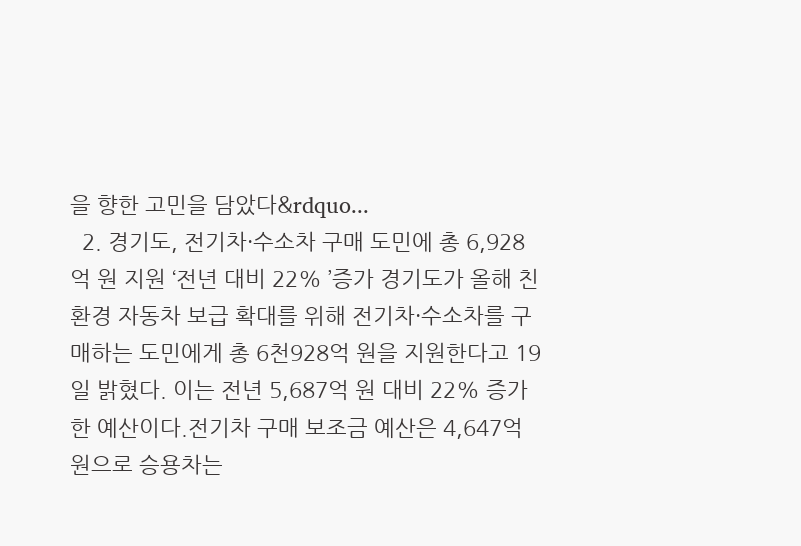을 향한 고민을 담았다&rdquo...
  2. 경기도, 전기차·수소차 구매 도민에 총 6,928억 원 지원 ‘전년 대비 22% ’증가 경기도가 올해 친환경 자동차 보급 확대를 위해 전기차·수소차를 구매하는 도민에게 총 6천928억 원을 지원한다고 19일 밝혔다. 이는 전년 5,687억 원 대비 22% 증가한 예산이다.전기차 구매 보조금 예산은 4,647억 원으로 승용차는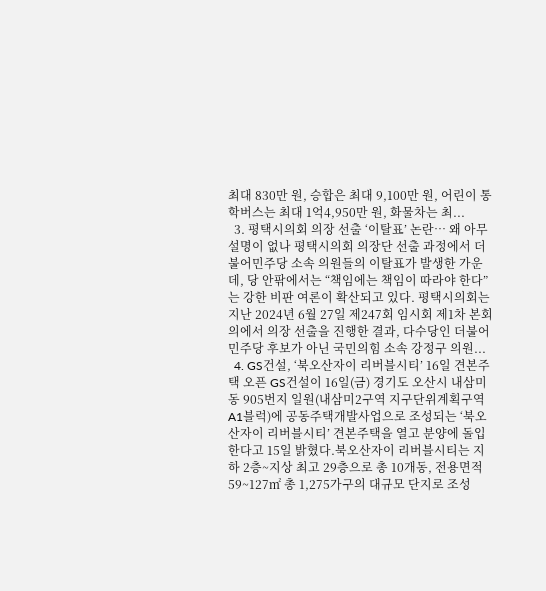최대 830만 원, 승합은 최대 9,100만 원, 어린이 통학버스는 최대 1억4,950만 원, 화물차는 최...
  3. 평택시의회 의장 선출 ‘이탈표’ 논란… 왜 아무 설명이 없나 평택시의회 의장단 선출 과정에서 더불어민주당 소속 의원들의 이탈표가 발생한 가운데, 당 안팎에서는 “책임에는 책임이 따라야 한다”는 강한 비판 여론이 확산되고 있다. 평택시의회는 지난 2024년 6월 27일 제247회 임시회 제1차 본회의에서 의장 선출을 진행한 결과, 다수당인 더불어민주당 후보가 아닌 국민의힘 소속 강정구 의원...
  4. GS건설, ‘북오산자이 리버블시티’ 16일 견본주택 오픈 GS건설이 16일(금) 경기도 오산시 내삼미동 905번지 일원(내삼미2구역 지구단위계획구역 A1블럭)에 공동주택개발사업으로 조성되는 ‘북오산자이 리버블시티’ 견본주택을 열고 분양에 돌입한다고 15일 밝혔다.북오산자이 리버블시티는 지하 2층~지상 최고 29층으로 총 10개동, 전용면적 59~127㎡ 총 1,275가구의 대규모 단지로 조성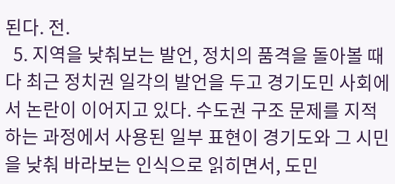된다. 전.
  5. 지역을 낮춰보는 발언, 정치의 품격을 돌아볼 때다 최근 정치권 일각의 발언을 두고 경기도민 사회에서 논란이 이어지고 있다. 수도권 구조 문제를 지적하는 과정에서 사용된 일부 표현이 경기도와 그 시민을 낮춰 바라보는 인식으로 읽히면서, 도민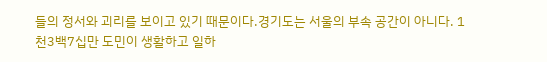들의 정서와 괴리를 보이고 있기 때문이다.경기도는 서울의 부속 공간이 아니다. 1천3백7십만 도민이 생활하고 일하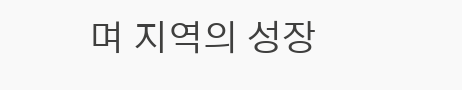며 지역의 성장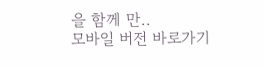을 함께 만..
모바일 버전 바로가기